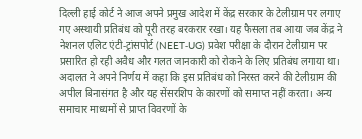दिल्ली हाई कोर्ट ने आज अपने प्रमुख आदेश में केंद्र सरकार के टेलीग्राम पर लगाए गए अस्थायी प्रतिबंध को पूरी तरह बरकरार रखा। यह फैसला तब आया जब केंद्र ने नेशनल एलिट एंटी‑ट्रांसपोर्ट (NEET‑UG) प्रवेश परीक्षा के दौरान टेलीग्राम पर प्रसारित हो रही अवैध और गलत जानकारी को रोकने के लिए प्रतिबंध लगाया था। अदालत ने अपने निर्णय में कहा कि इस प्रतिबंध को निरस्त करने की टेलीग्राम की अपील बिनासंगत है और यह सेंसरशिप के कारणों को समाप्त नहीं करता। अन्य समाचार माध्यमों से प्राप्त विवरणों के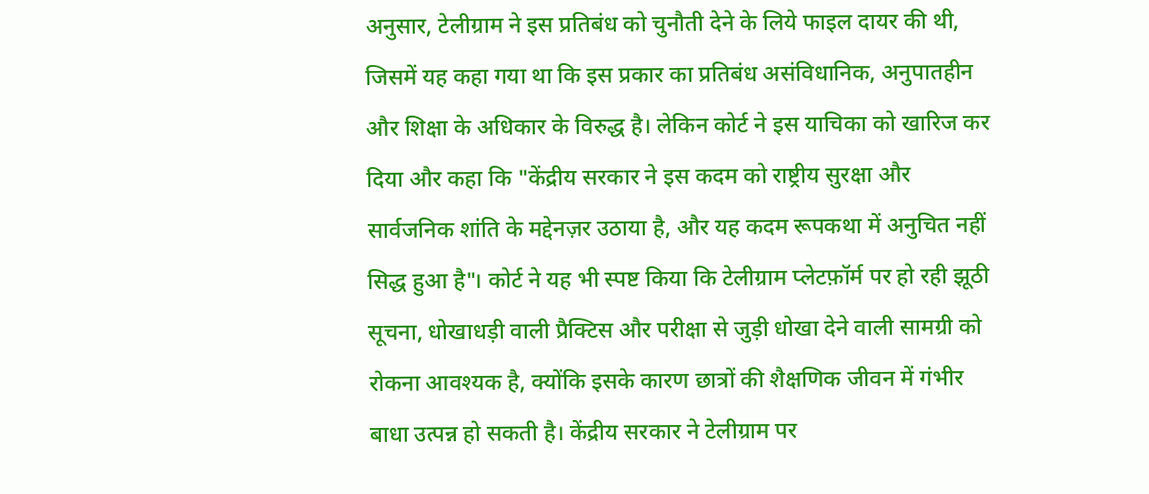अनुसार, टेलीग्राम ने इस प्रतिबंध को चुनौती देने के लिये फाइल दायर की थी, जिसमें यह कहा गया था कि इस प्रकार का प्रतिबंध असंविधानिक, अनुपातहीन और शिक्षा के अधिकार के विरुद्ध है। लेकिन कोर्ट ने इस याचिका को खारिज कर दिया और कहा कि "केंद्रीय सरकार ने इस कदम को राष्ट्रीय सुरक्षा और सार्वजनिक शांति के मद्देनज़र उठाया है, और यह कदम रूपकथा में अनुचित नहीं सिद्ध हुआ है"। कोर्ट ने यह भी स्पष्ट किया कि टेलीग्राम प्लेटफ़ॉर्म पर हो रही झूठी सूचना, धोखाधड़ी वाली प्रैक्टिस और परीक्षा से जुड़ी धोखा देने वाली सामग्री को रोकना आवश्यक है, क्योंकि इसके कारण छात्रों की शैक्षणिक जीवन में गंभीर बाधा उत्पन्न हो सकती है। केंद्रीय सरकार ने टेलीग्राम पर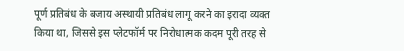पूर्ण प्रतिबंध के बजाय अस्थायी प्रतिबंध लागू करने का इरादा व्यक्त किया था, जिससे इस प्लेटफॉर्म पर निरोधात्मक कदम पूरी तरह से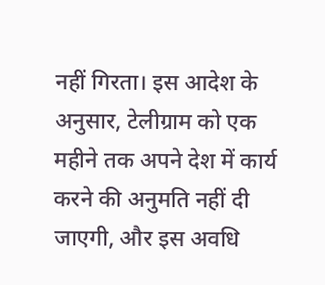नहीं गिरता। इस आदेश के अनुसार, टेलीग्राम को एक महीने तक अपने देश में कार्य करने की अनुमति नहीं दी जाएगी, और इस अवधि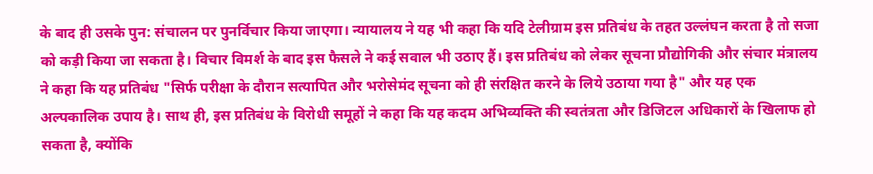के बाद ही उसके पुन: संचालन पर पुनर्विचार किया जाएगा। न्यायालय ने यह भी कहा कि यदि टेलीग्राम इस प्रतिबंध के तहत उल्लंघन करता है तो सजा को कड़ी किया जा सकता है। विचार विमर्श के बाद इस फैसले ने कई सवाल भी उठाए हैं। इस प्रतिबंध को लेकर सूचना प्रौद्योगिकी और संचार मंत्रालय ने कहा कि यह प्रतिबंध "सिर्फ परीक्षा के दौरान सत्यापित और भरोसेमंद सूचना को ही संरक्षित करने के लिये उठाया गया है" और यह एक अल्पकालिक उपाय है। साथ ही, इस प्रतिबंध के विरोधी समूहों ने कहा कि यह कदम अभिव्यक्ति की स्वतंत्रता और डिजिटल अधिकारों के खिलाफ हो सकता है, क्योंकि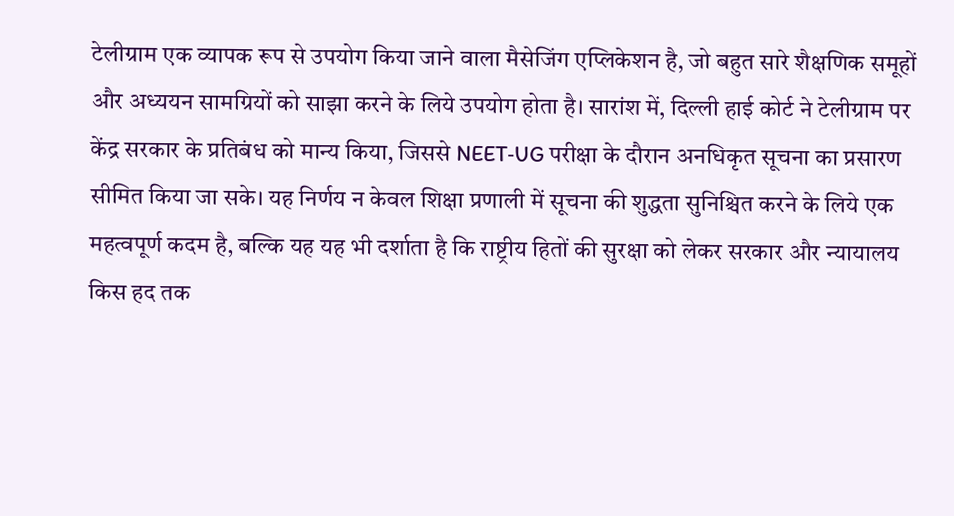टेलीग्राम एक व्यापक रूप से उपयोग किया जाने वाला मैसेजिंग एप्लिकेशन है, जो बहुत सारे शैक्षणिक समूहों और अध्ययन सामग्रियों को साझा करने के लिये उपयोग होता है। सारांश में, दिल्ली हाई कोर्ट ने टेलीग्राम पर केंद्र सरकार के प्रतिबंध को मान्य किया, जिससे NEET‑UG परीक्षा के दौरान अनधिकृत सूचना का प्रसारण सीमित किया जा सके। यह निर्णय न केवल शिक्षा प्रणाली में सूचना की शुद्धता सुनिश्चित करने के लिये एक महत्वपूर्ण कदम है, बल्कि यह यह भी दर्शाता है कि राष्ट्रीय हितों की सुरक्षा को लेकर सरकार और न्यायालय किस हद तक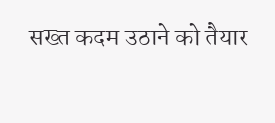सख्त कदम उठाने को तैयार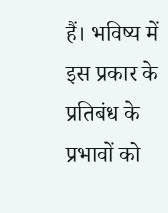हैं। भविष्य में इस प्रकार के प्रतिबंध के प्रभावों को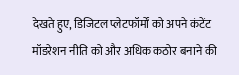देखते हुए, डिजिटल प्लेटफॉर्मों को अपने कंटेंट मॉडरेशन नीति को और अधिक कठोर बनाने की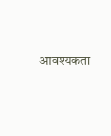आवश्यकता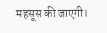महसूस की जाएगी।